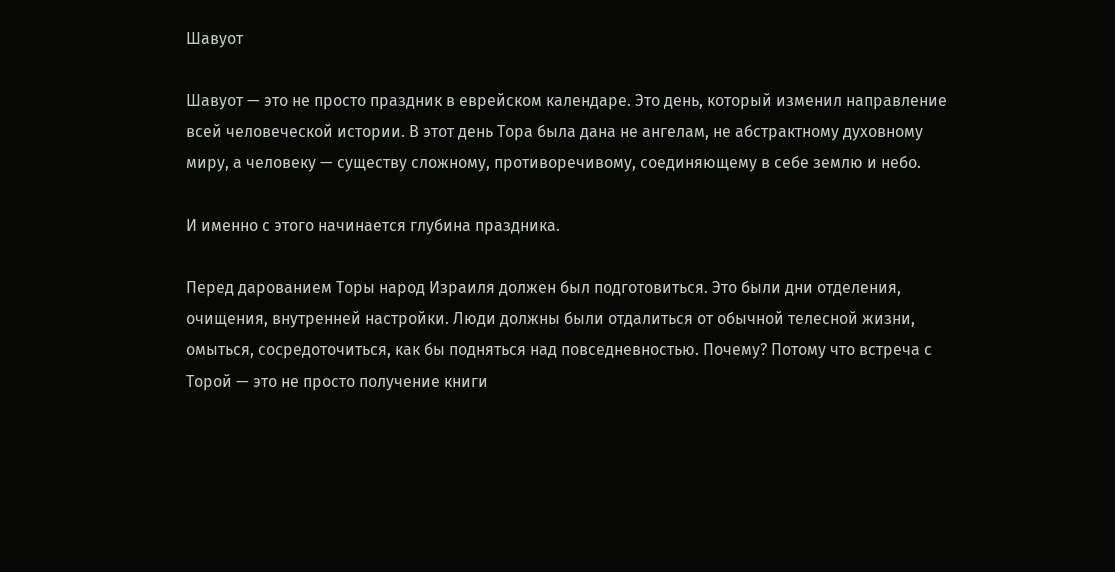Шавуот

Шавуот — это не просто праздник в еврейском календаре. Это день, который изменил направление всей человеческой истории. В этот день Тора была дана не ангелам, не абстрактному духовному миру, а человеку — существу сложному, противоречивому, соединяющему в себе землю и небо.

И именно с этого начинается глубина праздника.

Перед дарованием Торы народ Израиля должен был подготовиться. Это были дни отделения, очищения, внутренней настройки. Люди должны были отдалиться от обычной телесной жизни, омыться, сосредоточиться, как бы подняться над повседневностью. Почему? Потому что встреча с Торой — это не просто получение книги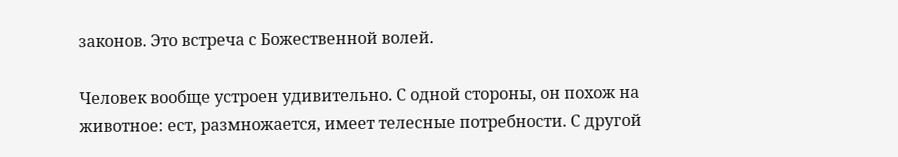законов. Это встреча с Божественной волей.

Человек вообще устроен удивительно. С одной стороны, он похож на животное: ест, размножается, имеет телесные потребности. С другой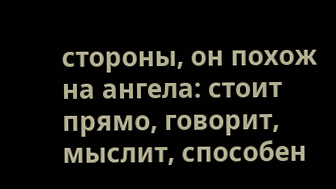стороны, он похож на ангела: стоит прямо, говорит, мыслит, способен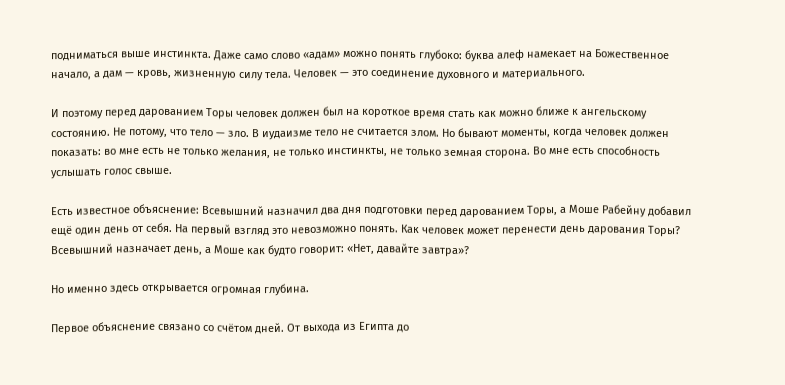подниматься выше инстинкта. Даже само слово «адам» можно понять глубоко: буква алеф намекает на Божественное начало, а дам — кровь, жизненную силу тела. Человек — это соединение духовного и материального.

И поэтому перед дарованием Торы человек должен был на короткое время стать как можно ближе к ангельскому состоянию. Не потому, что тело — зло. В иудаизме тело не считается злом. Но бывают моменты, когда человек должен показать: во мне есть не только желания, не только инстинкты, не только земная сторона. Во мне есть способность услышать голос свыше.

Есть известное объяснение: Всевышний назначил два дня подготовки перед дарованием Торы, а Моше Рабейну добавил ещё один день от себя. На первый взгляд это невозможно понять. Как человек может перенести день дарования Торы? Всевышний назначает день, а Моше как будто говорит: «Нет, давайте завтра»?

Но именно здесь открывается огромная глубина.

Первое объяснение связано со счётом дней. От выхода из Египта до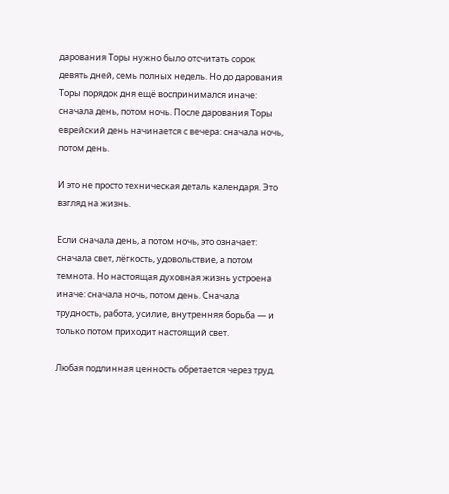дарования Торы нужно было отсчитать сорок девять дней, семь полных недель. Но до дарования Торы порядок дня ещё воспринимался иначе: сначала день, потом ночь. После дарования Торы еврейский день начинается с вечера: сначала ночь, потом день.

И это не просто техническая деталь календаря. Это взгляд на жизнь.

Если сначала день, а потом ночь, это означает: сначала свет, лёгкость, удовольствие, а потом темнота. Но настоящая духовная жизнь устроена иначе: сначала ночь, потом день. Сначала трудность, работа, усилие, внутренняя борьба — и только потом приходит настоящий свет.

Любая подлинная ценность обретается через труд.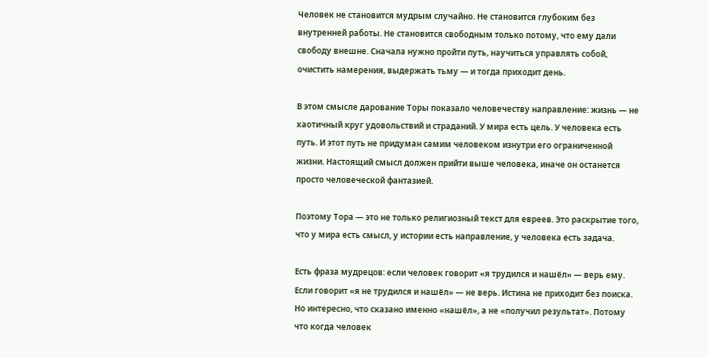Человек не становится мудрым случайно. Не становится глубоким без внутренней работы. Не становится свободным только потому, что ему дали свободу внешне. Сначала нужно пройти путь, научиться управлять собой, очистить намерения, выдержать тьму — и тогда приходит день.

В этом смысле дарование Торы показало человечеству направление: жизнь — не хаотичный круг удовольствий и страданий. У мира есть цель. У человека есть путь. И этот путь не придуман самим человеком изнутри его ограниченной жизни. Настоящий смысл должен прийти выше человека, иначе он останется просто человеческой фантазией.

Поэтому Тора — это не только религиозный текст для евреев. Это раскрытие того, что у мира есть смысл, у истории есть направление, у человека есть задача.

Есть фраза мудрецов: если человек говорит «я трудился и нашёл» — верь ему. Если говорит «я не трудился и нашёл» — не верь. Истина не приходит без поиска. Но интересно, что сказано именно «нашёл», а не «получил результат». Потому что когда человек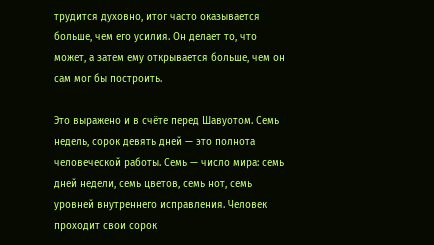трудится духовно, итог часто оказывается больше, чем его усилия. Он делает то, что может, а затем ему открывается больше, чем он сам мог бы построить.

Это выражено и в счёте перед Шавуотом. Семь недель, сорок девять дней — это полнота человеческой работы. Семь — число мира: семь дней недели, семь цветов, семь нот, семь уровней внутреннего исправления. Человек проходит свои сорок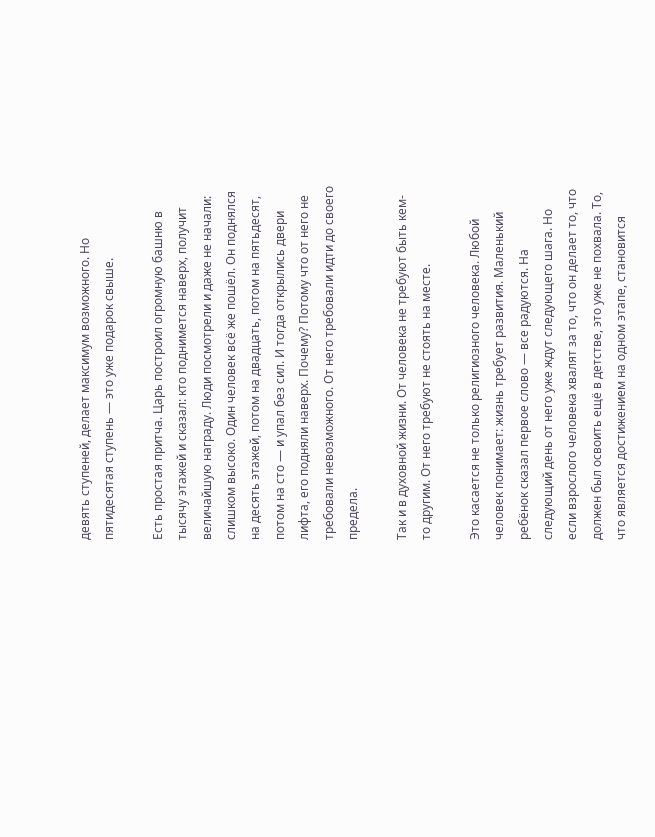девять ступеней, делает максимум возможного. Но пятидесятая ступень — это уже подарок свыше.

Есть простая притча. Царь построил огромную башню в тысячу этажей и сказал: кто поднимется наверх, получит величайшую награду. Люди посмотрели и даже не начали: слишком высоко. Один человек всё же пошёл. Он поднялся на десять этажей, потом на двадцать, потом на пятьдесят, потом на сто — и упал без сил. И тогда открылись двери лифта, его подняли наверх. Почему? Потому что от него не требовали невозможного. От него требовали идти до своего предела.

Так и в духовной жизни. От человека не требуют быть кем-то другим. От него требуют не стоять на месте.

Это касается не только религиозного человека. Любой человек понимает: жизнь требует развития. Маленький ребёнок сказал первое слово — все радуются. На следующий день от него уже ждут следующего шага. Но если взрослого человека хвалят за то, что он делает то, что должен был освоить ещё в детстве, это уже не похвала. То, что является достижением на одном этапе, становится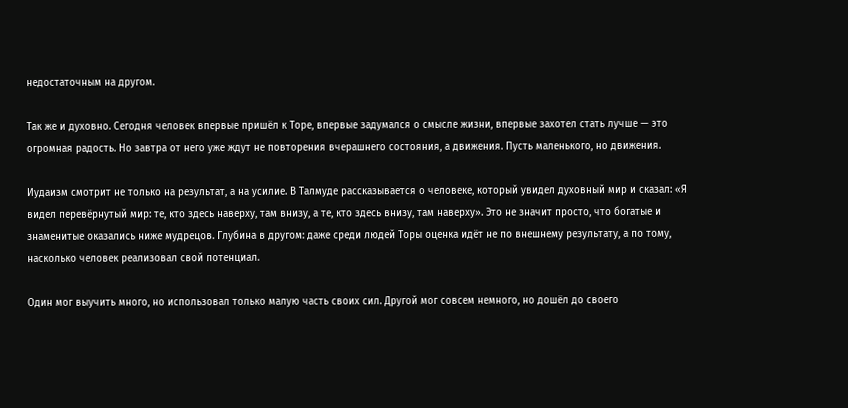недостаточным на другом.

Так же и духовно. Сегодня человек впервые пришёл к Торе, впервые задумался о смысле жизни, впервые захотел стать лучше — это огромная радость. Но завтра от него уже ждут не повторения вчерашнего состояния, а движения. Пусть маленького, но движения.

Иудаизм смотрит не только на результат, а на усилие. В Талмуде рассказывается о человеке, который увидел духовный мир и сказал: «Я видел перевёрнутый мир: те, кто здесь наверху, там внизу, а те, кто здесь внизу, там наверху». Это не значит просто, что богатые и знаменитые оказались ниже мудрецов. Глубина в другом: даже среди людей Торы оценка идёт не по внешнему результату, а по тому, насколько человек реализовал свой потенциал.

Один мог выучить много, но использовал только малую часть своих сил. Другой мог совсем немного, но дошёл до своего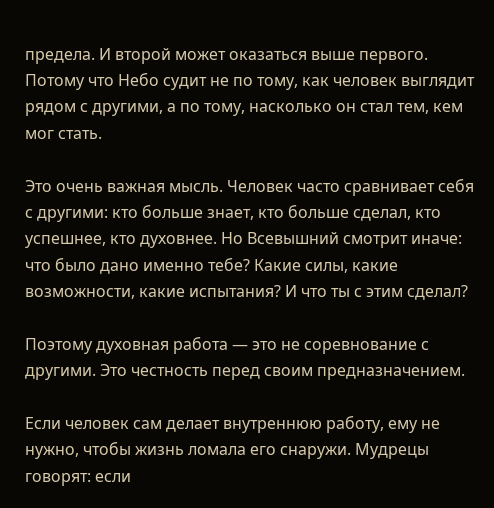предела. И второй может оказаться выше первого. Потому что Небо судит не по тому, как человек выглядит рядом с другими, а по тому, насколько он стал тем, кем мог стать.

Это очень важная мысль. Человек часто сравнивает себя с другими: кто больше знает, кто больше сделал, кто успешнее, кто духовнее. Но Всевышний смотрит иначе: что было дано именно тебе? Какие силы, какие возможности, какие испытания? И что ты с этим сделал?

Поэтому духовная работа — это не соревнование с другими. Это честность перед своим предназначением.

Если человек сам делает внутреннюю работу, ему не нужно, чтобы жизнь ломала его снаружи. Мудрецы говорят: если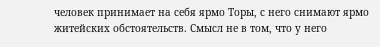человек принимает на себя ярмо Торы, с него снимают ярмо житейских обстоятельств. Смысл не в том, что у него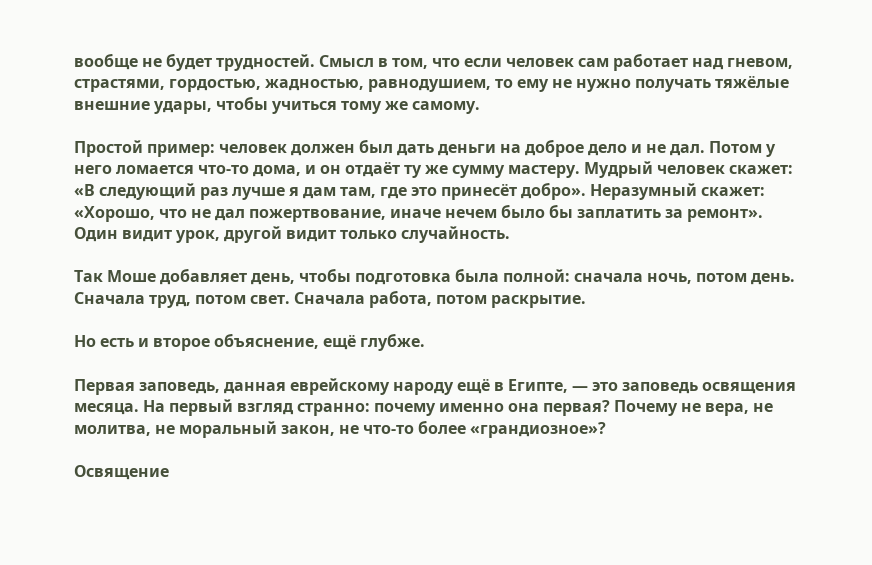вообще не будет трудностей. Смысл в том, что если человек сам работает над гневом, страстями, гордостью, жадностью, равнодушием, то ему не нужно получать тяжёлые внешние удары, чтобы учиться тому же самому.

Простой пример: человек должен был дать деньги на доброе дело и не дал. Потом у него ломается что-то дома, и он отдаёт ту же сумму мастеру. Мудрый человек скажет: «В следующий раз лучше я дам там, где это принесёт добро». Неразумный скажет: «Хорошо, что не дал пожертвование, иначе нечем было бы заплатить за ремонт». Один видит урок, другой видит только случайность.

Так Моше добавляет день, чтобы подготовка была полной: сначала ночь, потом день. Сначала труд, потом свет. Сначала работа, потом раскрытие.

Но есть и второе объяснение, ещё глубже.

Первая заповедь, данная еврейскому народу ещё в Египте, — это заповедь освящения месяца. На первый взгляд странно: почему именно она первая? Почему не вера, не молитва, не моральный закон, не что-то более «грандиозное»?

Освящение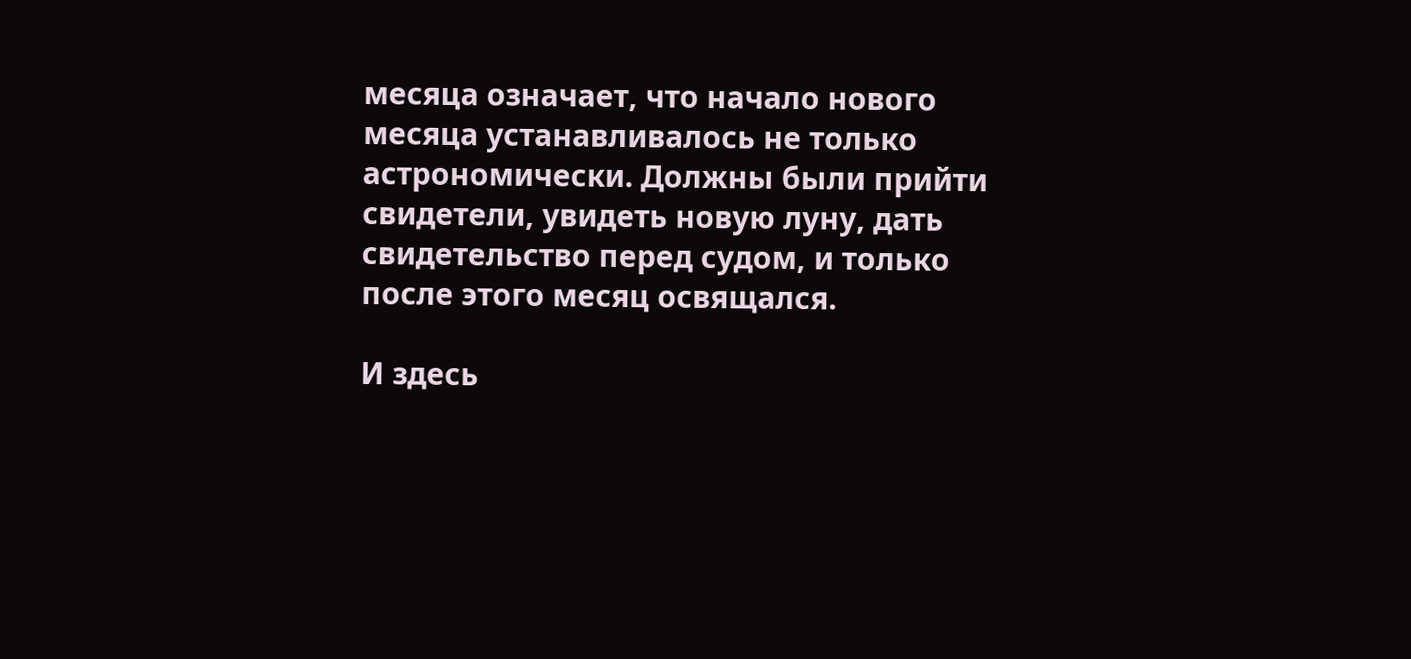месяца означает, что начало нового месяца устанавливалось не только астрономически. Должны были прийти свидетели, увидеть новую луну, дать свидетельство перед судом, и только после этого месяц освящался.

И здесь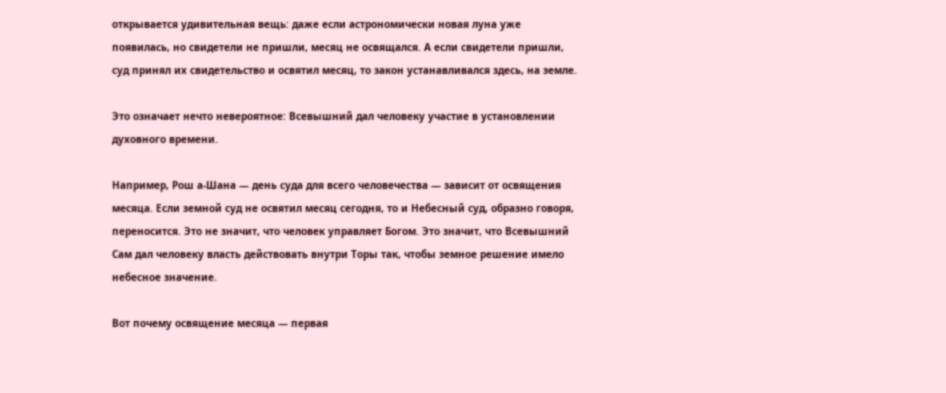открывается удивительная вещь: даже если астрономически новая луна уже появилась, но свидетели не пришли, месяц не освящался. А если свидетели пришли, суд принял их свидетельство и освятил месяц, то закон устанавливался здесь, на земле.

Это означает нечто невероятное: Всевышний дал человеку участие в установлении духовного времени.

Например, Рош а-Шана — день суда для всего человечества — зависит от освящения месяца. Если земной суд не освятил месяц сегодня, то и Небесный суд, образно говоря, переносится. Это не значит, что человек управляет Богом. Это значит, что Всевышний Сам дал человеку власть действовать внутри Торы так, чтобы земное решение имело небесное значение.

Вот почему освящение месяца — первая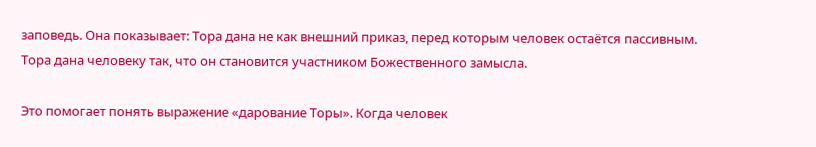заповедь. Она показывает: Тора дана не как внешний приказ, перед которым человек остаётся пассивным. Тора дана человеку так, что он становится участником Божественного замысла.

Это помогает понять выражение «дарование Торы». Когда человек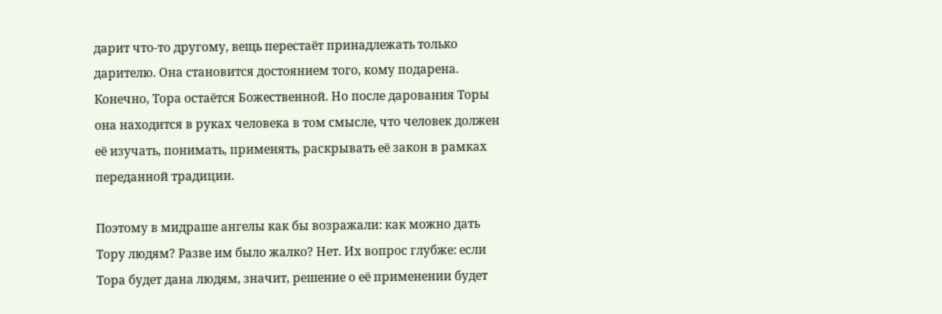дарит что-то другому, вещь перестаёт принадлежать только дарителю. Она становится достоянием того, кому подарена. Конечно, Тора остаётся Божественной. Но после дарования Торы она находится в руках человека в том смысле, что человек должен её изучать, понимать, применять, раскрывать её закон в рамках переданной традиции.

Поэтому в мидраше ангелы как бы возражали: как можно дать Тору людям? Разве им было жалко? Нет. Их вопрос глубже: если Тора будет дана людям, значит, решение о её применении будет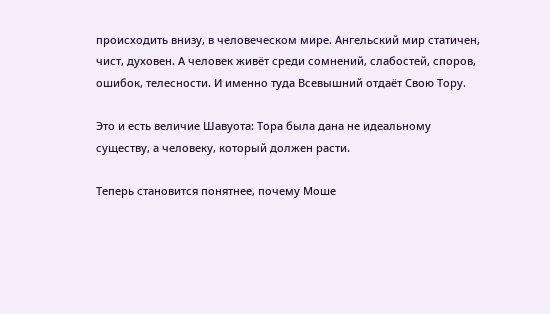происходить внизу, в человеческом мире. Ангельский мир статичен, чист, духовен. А человек живёт среди сомнений, слабостей, споров, ошибок, телесности. И именно туда Всевышний отдаёт Свою Тору.

Это и есть величие Шавуота: Тора была дана не идеальному существу, а человеку, который должен расти.

Теперь становится понятнее, почему Моше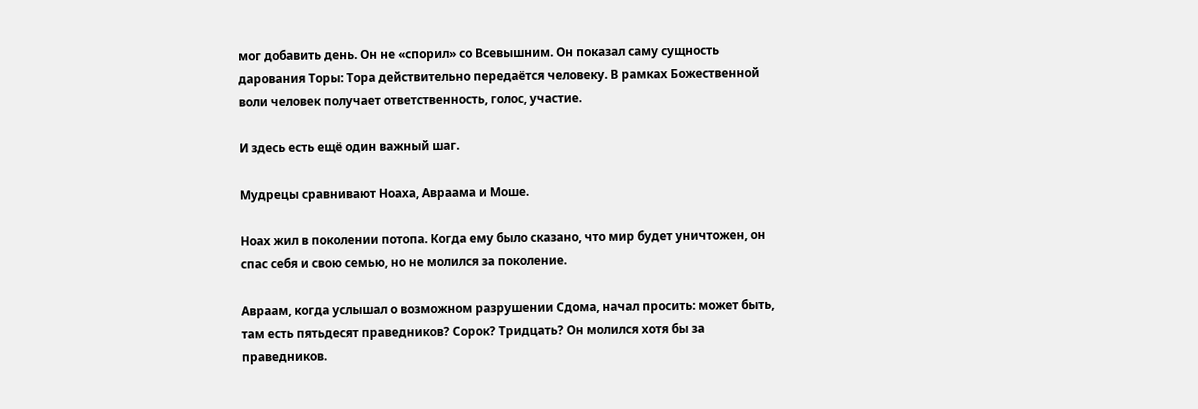мог добавить день. Он не «спорил» со Всевышним. Он показал саму сущность дарования Торы: Тора действительно передаётся человеку. В рамках Божественной воли человек получает ответственность, голос, участие.

И здесь есть ещё один важный шаг.

Мудрецы сравнивают Ноаха, Авраама и Моше.

Ноах жил в поколении потопа. Когда ему было сказано, что мир будет уничтожен, он спас себя и свою семью, но не молился за поколение.

Авраам, когда услышал о возможном разрушении Сдома, начал просить: может быть, там есть пятьдесят праведников? Сорок? Тридцать? Он молился хотя бы за праведников.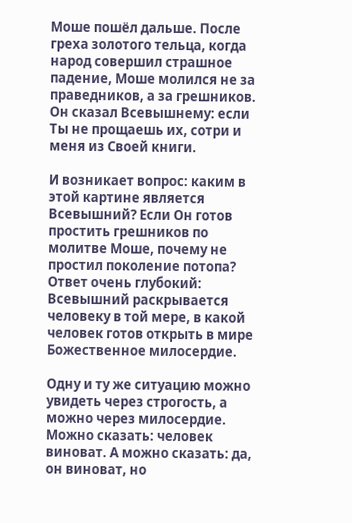Моше пошёл дальше. После греха золотого тельца, когда народ совершил страшное падение, Моше молился не за праведников, а за грешников. Он сказал Всевышнему: если Ты не прощаешь их, сотри и меня из Своей книги.

И возникает вопрос: каким в этой картине является Всевышний? Если Он готов простить грешников по молитве Моше, почему не простил поколение потопа? Ответ очень глубокий: Всевышний раскрывается человеку в той мере, в какой человек готов открыть в мире Божественное милосердие.

Одну и ту же ситуацию можно увидеть через строгость, а можно через милосердие. Можно сказать: человек виноват. А можно сказать: да, он виноват, но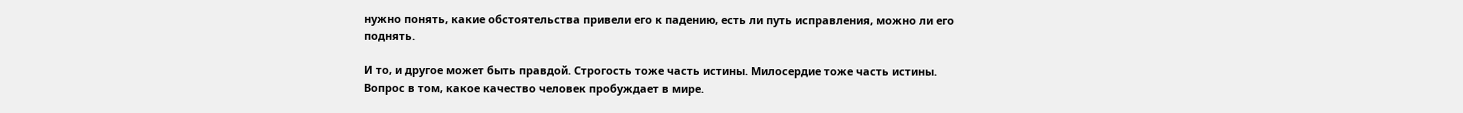нужно понять, какие обстоятельства привели его к падению, есть ли путь исправления, можно ли его поднять.

И то, и другое может быть правдой. Строгость тоже часть истины. Милосердие тоже часть истины. Вопрос в том, какое качество человек пробуждает в мире.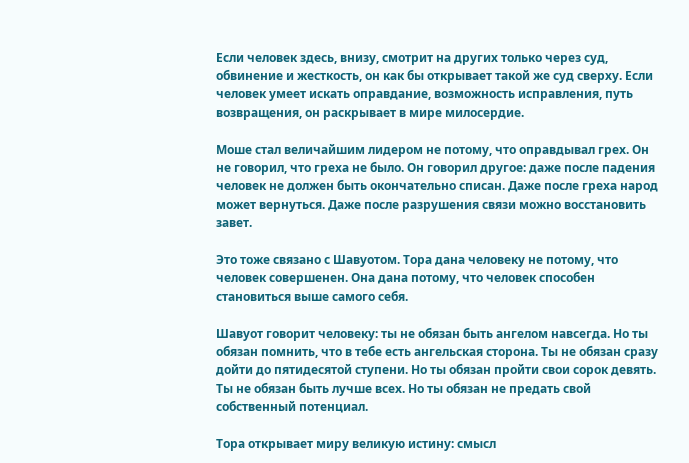Если человек здесь, внизу, смотрит на других только через суд, обвинение и жесткость, он как бы открывает такой же суд сверху. Если человек умеет искать оправдание, возможность исправления, путь возвращения, он раскрывает в мире милосердие.

Моше стал величайшим лидером не потому, что оправдывал грех. Он не говорил, что греха не было. Он говорил другое: даже после падения человек не должен быть окончательно списан. Даже после греха народ может вернуться. Даже после разрушения связи можно восстановить завет.

Это тоже связано с Шавуотом. Тора дана человеку не потому, что человек совершенен. Она дана потому, что человек способен становиться выше самого себя.

Шавуот говорит человеку: ты не обязан быть ангелом навсегда. Но ты обязан помнить, что в тебе есть ангельская сторона. Ты не обязан сразу дойти до пятидесятой ступени. Но ты обязан пройти свои сорок девять. Ты не обязан быть лучше всех. Но ты обязан не предать свой собственный потенциал.

Тора открывает миру великую истину: смысл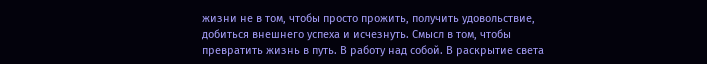жизни не в том, чтобы просто прожить, получить удовольствие, добиться внешнего успеха и исчезнуть. Смысл в том, чтобы превратить жизнь в путь. В работу над собой. В раскрытие света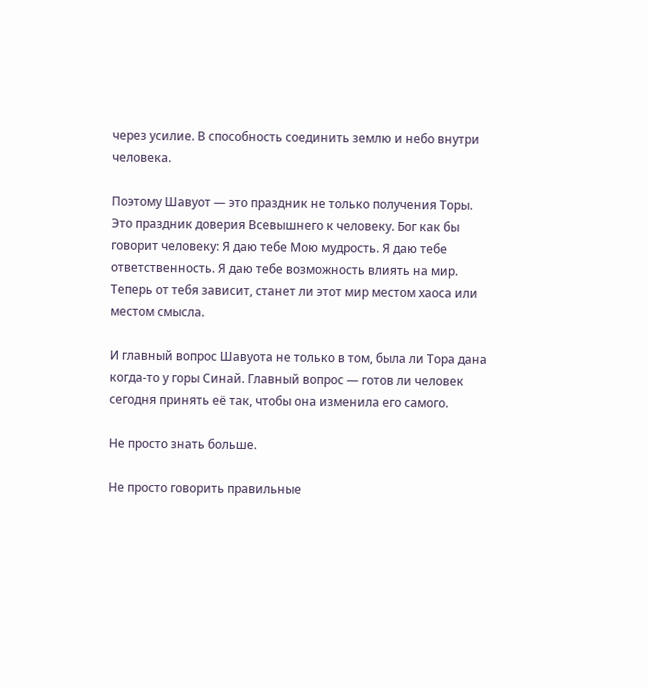через усилие. В способность соединить землю и небо внутри человека.

Поэтому Шавуот — это праздник не только получения Торы. Это праздник доверия Всевышнего к человеку. Бог как бы говорит человеку: Я даю тебе Мою мудрость. Я даю тебе ответственность. Я даю тебе возможность влиять на мир. Теперь от тебя зависит, станет ли этот мир местом хаоса или местом смысла.

И главный вопрос Шавуота не только в том, была ли Тора дана когда-то у горы Синай. Главный вопрос — готов ли человек сегодня принять её так, чтобы она изменила его самого.

Не просто знать больше.

Не просто говорить правильные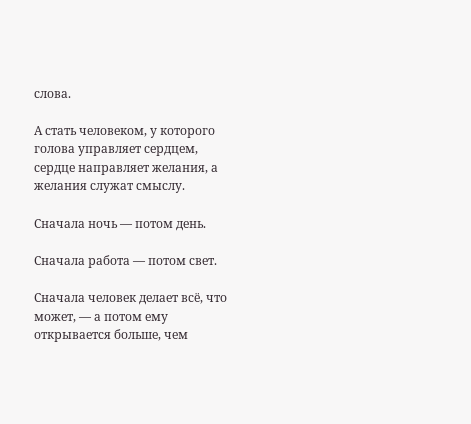слова.

А стать человеком, у которого голова управляет сердцем, сердце направляет желания, а желания служат смыслу.

Сначала ночь — потом день.

Сначала работа — потом свет.

Сначала человек делает всё, что может, — а потом ему открывается больше, чем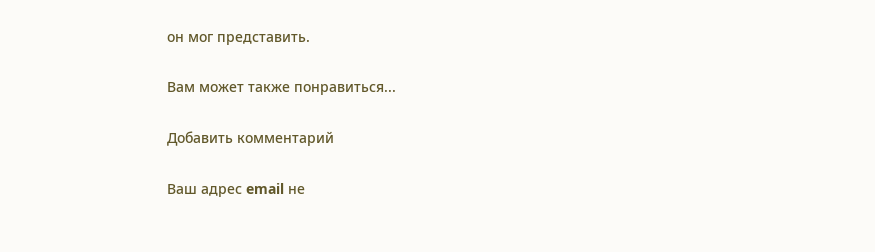он мог представить.

Вам может также понравиться...

Добавить комментарий

Ваш адрес email не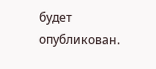будет опубликован.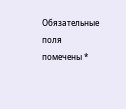Обязательные поля помечены *